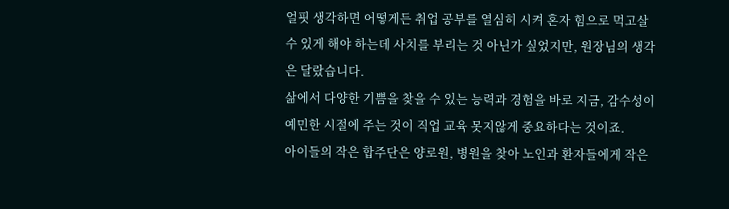얼핏 생각하면 어떻게든 취업 공부를 열심히 시켜 혼자 힘으로 먹고살 수 있게 해야 하는데 사치를 부리는 것 아닌가 싶었지만, 원장님의 생각은 달랐습니다.
삶에서 다양한 기쁨을 찾을 수 있는 능력과 경험을 바로 지금, 감수성이 예민한 시절에 주는 것이 직업 교육 못지않게 중요하다는 것이죠.
아이들의 작은 합주단은 양로원, 병원을 찾아 노인과 환자들에게 작은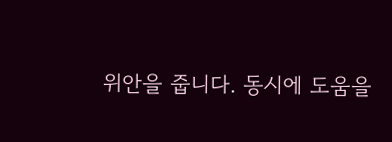위안을 줍니다. 동시에 도움을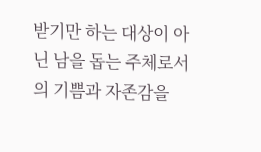받기만 하는 대상이 아닌 남을 돕는 주체로서의 기쁨과 자존감을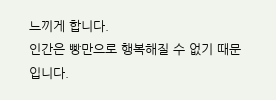느끼게 합니다.
인간은 빵만으로 행복해질 수 없기 때문입니다.